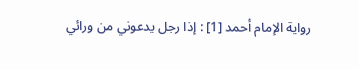رواية الإمام أحمد [1] : إذا رجل يدعوني من ورائي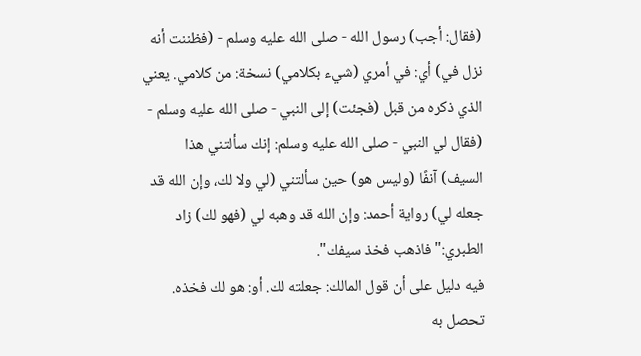(فقال: أجب) رسول الله - صلى الله عليه وسلم - (فظننت أنه نزل في) أي: في أمري (شيء بكلامي) نسخة: من كلامي. يعني الذي ذكره من قبل (فجئت) إلى النبي - صلى الله عليه وسلم - (فقال لي النبي - صلى الله عليه وسلم: إنك سألتني هذا السيف) آنفًا (وليس هو) حين سألتني (لي ولا لك، وإن الله قد جعله لي) رواية أحمد: وإن الله قد وهبه لي (فهو لك) زاد الطبري:"فاذهب فخذ سيفك".
فيه دليل على أن قول المالك: جعلته لك. أو: هو لك فخذه. تحصل به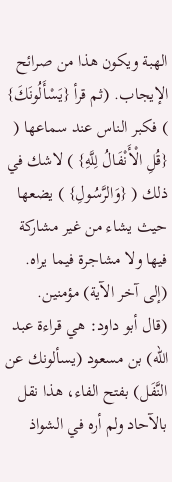الهبة ويكون هذا من صرائح الإيجاب. (ثم قرأ {يَسْأَلُونَكَ} ) فكبر الناس عند سماعها ( {قُلِ الْأَنْفَالُ لِلَّهِ} ) لاشك في ذلك ( {وَالرَّسُولِ} ) يضعها حيث يشاء من غير مشاركة فيها ولا مشاجرة فيما يراه. (إلى آخر الآية) مؤمنين.
(قال أبو داود: هي قراءة عبد الله) بن مسعود (يسألونك عن النَّفَل) بفتح الفاء، هذا نقل بالآحاد ولم أره في الشواذ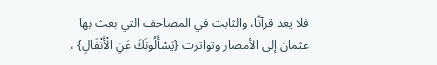فلا يعد قرآنًا، والثابت في المصاحف التي بعث بها عثمان إلى الأمصار وتواترت {يَسْأَلُونَكَ عَنِ الْأَنْفَالِ} ،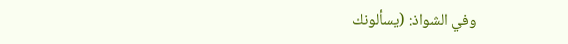وفي الشواذ: (يسألونك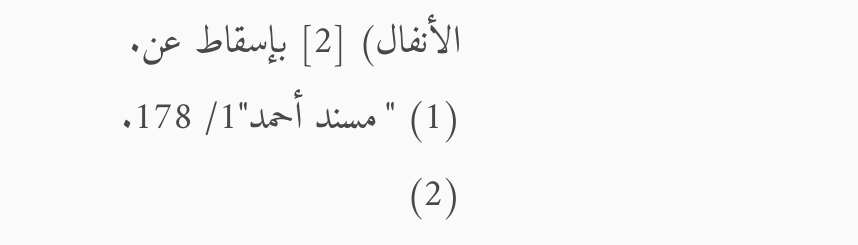الأنفال) [2] بإسقاط عن.
(1) "مسند أحمد"1/ 178.
(2)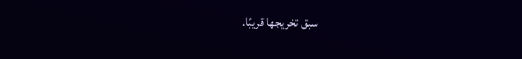سبق تخريجها قريبًا.